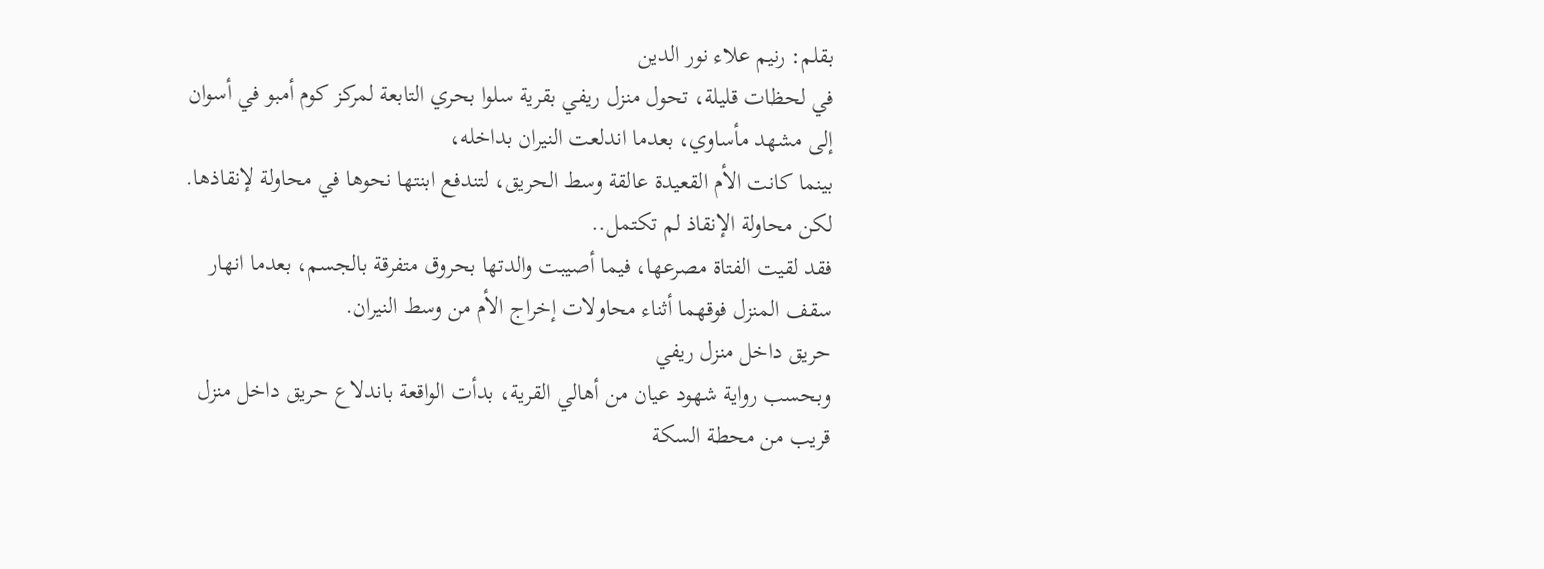بقلم: رنيم علاء نور الدين
في لحظات قليلة، تحول منزل ريفي بقرية سلوا بحري التابعة لمركز كوم أمبو في أسوان إلى مشهد مأساوي، بعدما اندلعت النيران بداخله،
بينما كانت الأم القعيدة عالقة وسط الحريق، لتندفع ابنتها نحوها في محاولة لإنقاذها.
لكن محاولة الإنقاذ لم تكتمل..
فقد لقيت الفتاة مصرعها، فيما أصيبت والدتها بحروق متفرقة بالجسم، بعدما انهار سقف المنزل فوقهما أثناء محاولات إخراج الأم من وسط النيران.
حريق داخل منزل ريفي
وبحسب رواية شهود عيان من أهالي القرية، بدأت الواقعة باندلاع حريق داخل منزل قريب من محطة السكة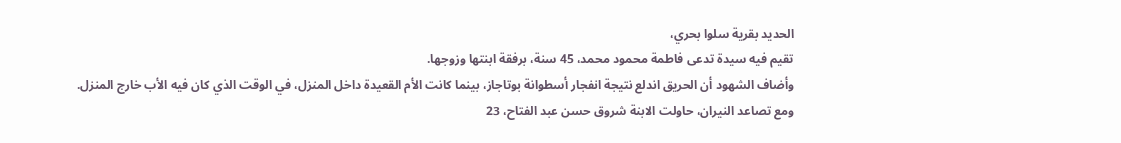الحديد بقرية سلوا بحري،
تقيم فيه سيدة تدعى فاطمة محمود محمد، 45 سنة، برفقة ابنتها وزوجها.
وأضاف الشهود أن الحريق اندلع نتيجة انفجار أسطوانة بوتاجاز، بينما كانت الأم القعيدة داخل المنزل، في الوقت الذي كان فيه الأب خارج المنزل.
ومع تصاعد النيران، حاولت الابنة شروق حسن عبد الفتاح، 23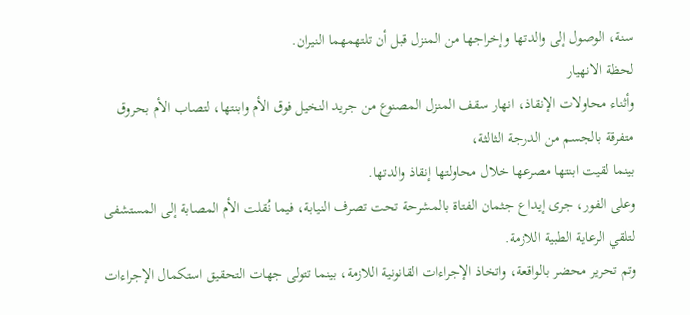سنة، الوصول إلى والدتها وإخراجها من المنزل قبل أن تلتهمهما النيران.
لحظة الانهيار
وأثناء محاولات الإنقاذ، انهار سقف المنزل المصنوع من جريد النخيل فوق الأم وابنتها، لتصاب الأم بحروق متفرقة بالجسم من الدرجة الثالثة،
بينما لقيت ابنتها مصرعها خلال محاولتها إنقاذ والدتها.
وعلى الفور، جرى إيداع جثمان الفتاة بالمشرحة تحت تصرف النيابة، فيما نُقلت الأم المصابة إلى المستشفى لتلقي الرعاية الطبية اللازمة.
وتم تحرير محضر بالواقعة، واتخاذ الإجراءات القانونية اللازمة، بينما تتولى جهات التحقيق استكمال الإجراءات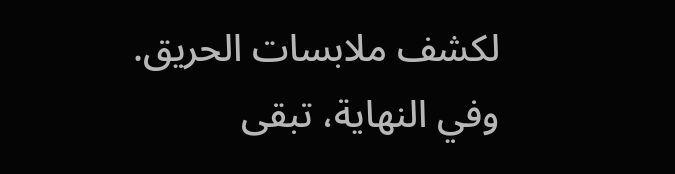لكشف ملابسات الحريق.
وفي النهاية، تبقى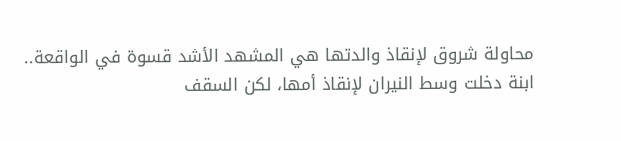محاولة شروق لإنقاذ والدتها هي المشهد الأشد قسوة في الواقعة..
ابنة دخلت وسط النيران لإنقاذ أمها، لكن السقف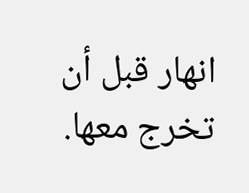انهار قبل أن تخرج معها.